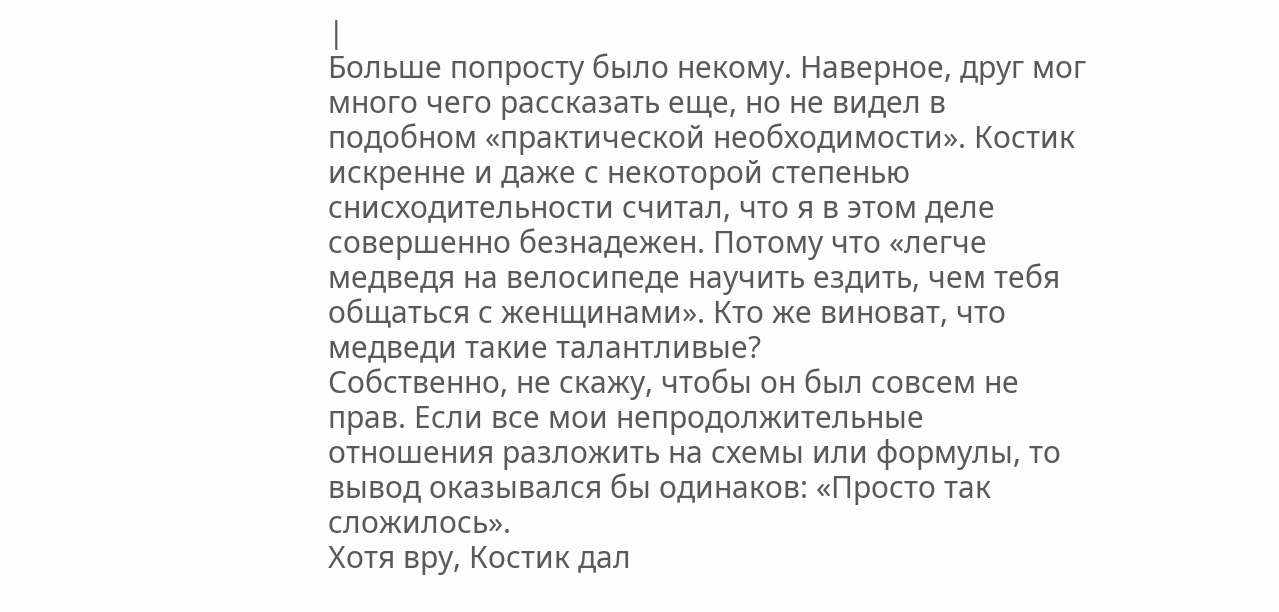|
Больше попросту было некому. Наверное, друг мог много чего рассказать еще, но не видел в подобном «практической необходимости». Костик искренне и даже с некоторой степенью снисходительности считал, что я в этом деле совершенно безнадежен. Потому что «легче медведя на велосипеде научить ездить, чем тебя общаться с женщинами». Кто же виноват, что медведи такие талантливые?
Собственно, не скажу, чтобы он был совсем не прав. Если все мои непродолжительные отношения разложить на схемы или формулы, то вывод оказывался бы одинаков: «Просто так сложилось».
Хотя вру, Костик дал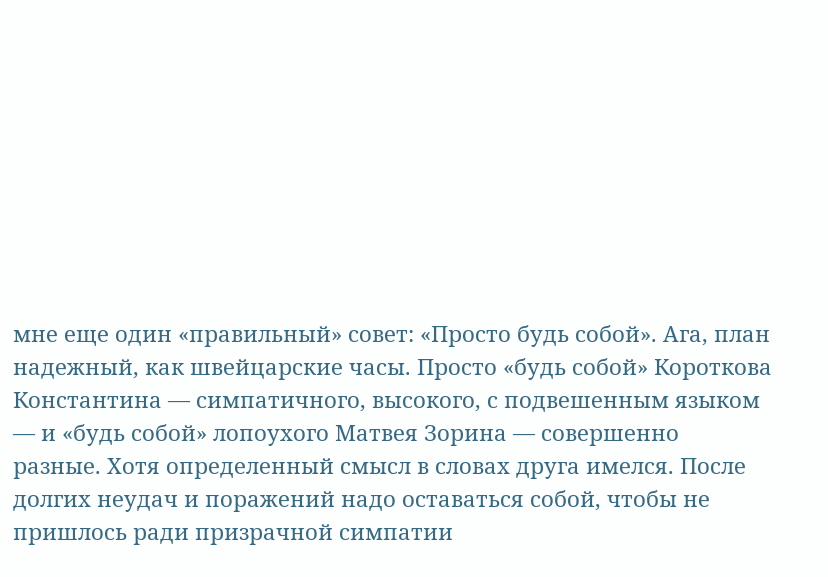мне еще один «правильный» совет: «Просто будь собой». Ага, план надежный, как швейцарские часы. Просто «будь собой» Короткова Константина — симпатичного, высокого, с подвешенным языком — и «будь собой» лопоухого Матвея Зорина — совершенно разные. Хотя определенный смысл в словах друга имелся. После долгих неудач и поражений надо оставаться собой, чтобы не пришлось ради призрачной симпатии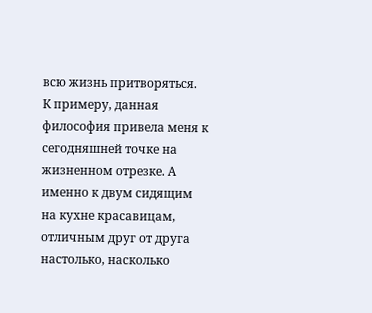всю жизнь притворяться.
К примеру, данная философия привела меня к сегодняшней точке на жизненном отрезке. А именно к двум сидящим на кухне красавицам, отличным друг от друга настолько, насколько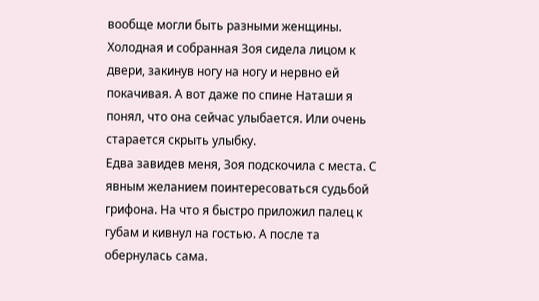вообще могли быть разными женщины. Холодная и собранная Зоя сидела лицом к двери, закинув ногу на ногу и нервно ей покачивая. А вот даже по спине Наташи я понял, что она сейчас улыбается. Или очень старается скрыть улыбку.
Едва завидев меня, Зоя подскочила с места. С явным желанием поинтересоваться судьбой грифона. На что я быстро приложил палец к губам и кивнул на гостью. А после та обернулась сама.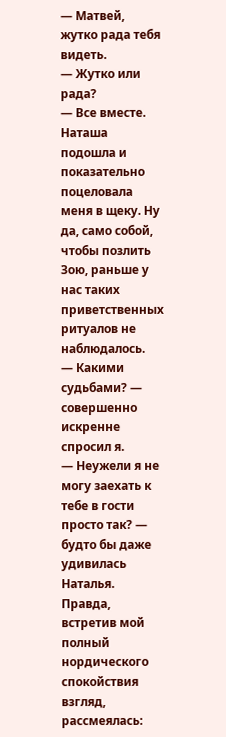— Матвей, жутко рада тебя видеть.
— Жутко или рада?
— Все вместе.
Наташа подошла и показательно поцеловала меня в щеку. Ну да, само собой, чтобы позлить Зою, раньше у нас таких приветственных ритуалов не наблюдалось.
— Какими судьбами? — совершенно искренне спросил я.
— Неужели я не могу заехать к тебе в гости просто так? — будто бы даже удивилась Наталья.
Правда, встретив мой полный нордического спокойствия взгляд, рассмеялась: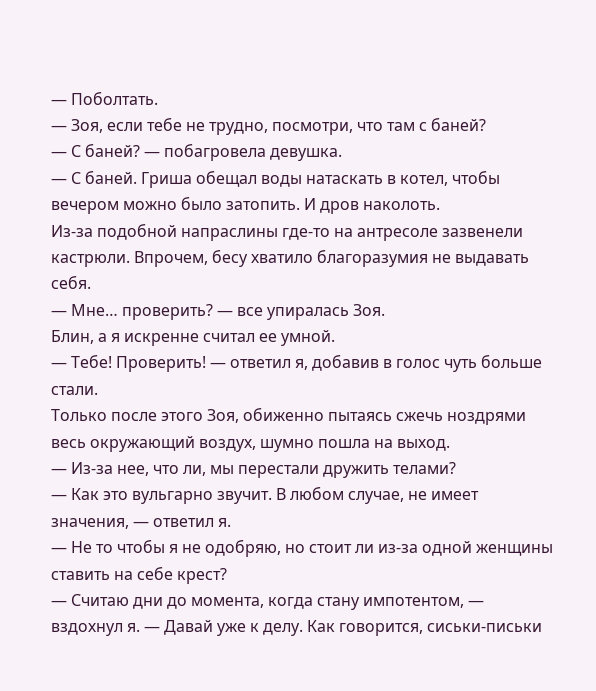— Поболтать.
— Зоя, если тебе не трудно, посмотри, что там с баней?
— С баней? — побагровела девушка.
— С баней. Гриша обещал воды натаскать в котел, чтобы вечером можно было затопить. И дров наколоть.
Из-за подобной напраслины где-то на антресоле зазвенели кастрюли. Впрочем, бесу хватило благоразумия не выдавать себя.
— Мне… проверить? — все упиралась Зоя.
Блин, а я искренне считал ее умной.
— Тебе! Проверить! — ответил я, добавив в голос чуть больше стали.
Только после этого Зоя, обиженно пытаясь сжечь ноздрями весь окружающий воздух, шумно пошла на выход.
— Из-за нее, что ли, мы перестали дружить телами?
— Как это вульгарно звучит. В любом случае, не имеет значения, — ответил я.
— Не то чтобы я не одобряю, но стоит ли из-за одной женщины ставить на себе крест?
— Считаю дни до момента, когда стану импотентом, — вздохнул я. — Давай уже к делу. Как говорится, сиськи-письки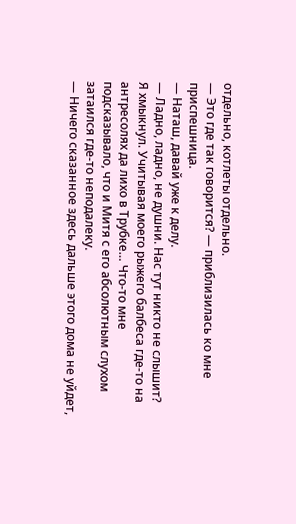отдельно, котлеты отдельно.
— Это где так говорится? — приблизилась ко мне приспешница.
— Наташ, давай уже к делу.
— Ладно, ладно, не душни. Нас тут никто не слышит?
Я хмыкнул. Учитывая моего рыжего балбеса где-то на антресолях да лихо в Трубке… Что-то мне подсказывало, что и Митя с его абсолютным слухом затаился где-то неподалеку.
— Ничего сказанное здесь дальше этого дома не уйдет,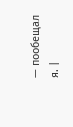— пообещал я. |